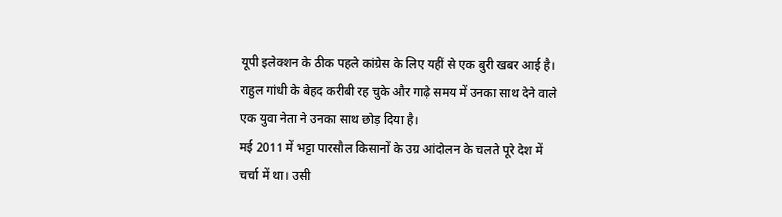यूपी इलेक्शन के ठीक पहले कांग्रेस के लिए यहीं से एक बुरी खबर आई है। राहुल गांधी के बेहद करीबी रह चुके और गाढ़े समय में उनका साथ देने वाले एक युवा नेता ने उनका साथ छोड़ दिया है।
मई 2011 में भट्टा पारसौल किसानों के उग्र आंदोलन के चलते पूरे देश में चर्चा में था। उसी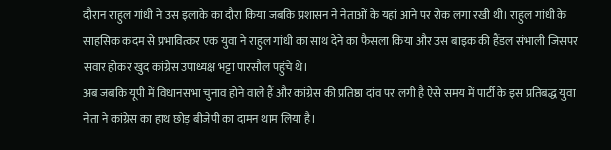दौरान राहुल गांधी ने उस इलाके का दौरा किया जबकि प्रशासन ने नेताओं के यहां आने पर रोक लगा रखी थी। राहुल गांधी के साहसिक कदम से प्रभावित्कर एक युवा ने राहुल गांधी का साथ देने का फैसला किया और उस बाइक की हैंडल संभाली जिसपर सवार होकर खुद कांग्रेस उपाध्यक्ष भट्टा पारसौल पहुंचे थे।
अब जबकि यूपी में विधानसभा चुनाव होने वाले हैं और कांग्रेस की प्रतिष्ठा दांव पर लगी है ऐसे समय में पार्टी के इस प्रतिबद्ध युवा नेता ने कांग्रेस का हाथ छोड़ बीजेपी का दामन थाम लिया है।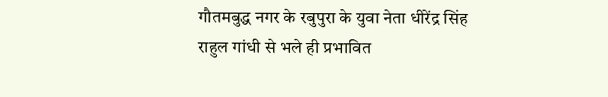गौतमबुद्ध नगर के रबुपुरा के युवा नेता धीरेंद्र सिंह राहुल गांधी से भले ही प्रभावित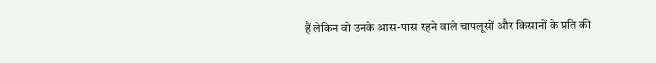हैं लेकिन वो उनके आस-पास रहने वाले चापलूसों और किसानों के प्रति की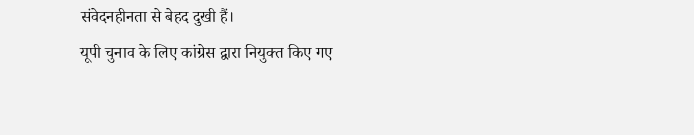संवेदनहीनता से बेहद दुखी हैं।
यूपी चुनाव के लिए कांग्रेस द्वारा नियुक्त किए गए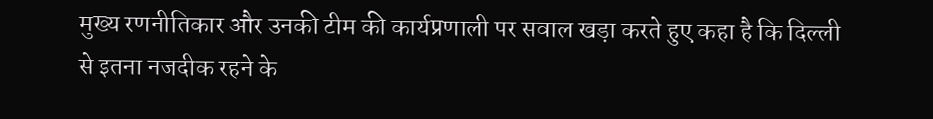मुख्य रणनीतिकार और उनकी टीम की कार्यप्रणाली पर सवाल खड़ा करते हुए कहा है कि दिल्ली से इतना नजदीक रहने के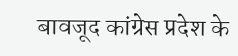बावजूद कांग्रेस प्रदेश के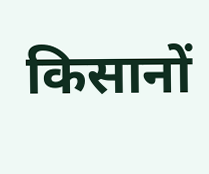किसानों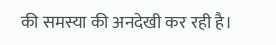की समस्या की अनदेखी कर रही है।